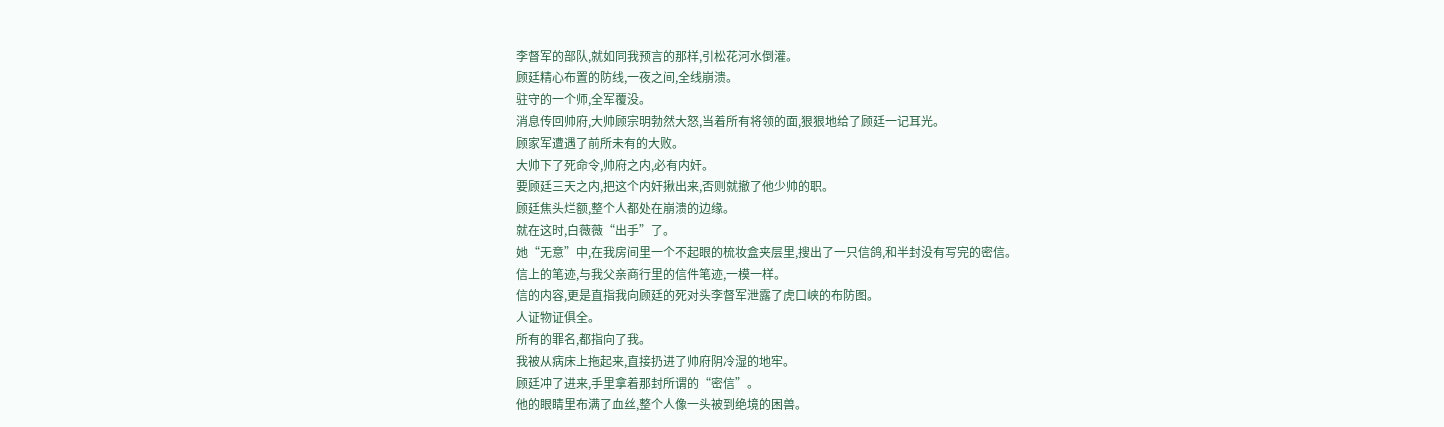李督军的部队,就如同我预言的那样,引松花河水倒灌。
顾廷精心布置的防线,一夜之间,全线崩溃。
驻守的一个师,全军覆没。
消息传回帅府,大帅顾宗明勃然大怒,当着所有将领的面,狠狠地给了顾廷一记耳光。
顾家军遭遇了前所未有的大败。
大帅下了死命令,帅府之内,必有内奸。
要顾廷三天之内,把这个内奸揪出来,否则就撤了他少帅的职。
顾廷焦头烂额,整个人都处在崩溃的边缘。
就在这时,白薇薇“出手”了。
她“无意”中,在我房间里一个不起眼的梳妆盒夹层里,搜出了一只信鸽,和半封没有写完的密信。
信上的笔迹,与我父亲商行里的信件笔迹,一模一样。
信的内容,更是直指我向顾廷的死对头李督军泄露了虎口峡的布防图。
人证物证俱全。
所有的罪名,都指向了我。
我被从病床上拖起来,直接扔进了帅府阴冷湿的地牢。
顾廷冲了进来,手里拿着那封所谓的“密信”。
他的眼睛里布满了血丝,整个人像一头被到绝境的困兽。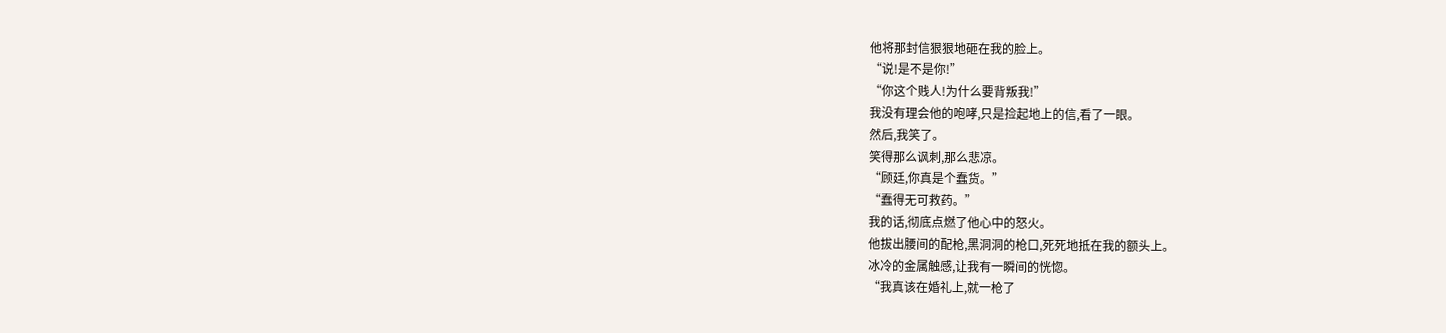他将那封信狠狠地砸在我的脸上。
“说!是不是你!”
“你这个贱人!为什么要背叛我!”
我没有理会他的咆哮,只是捡起地上的信,看了一眼。
然后,我笑了。
笑得那么讽刺,那么悲凉。
“顾廷,你真是个蠢货。”
“蠢得无可救药。”
我的话,彻底点燃了他心中的怒火。
他拔出腰间的配枪,黑洞洞的枪口,死死地抵在我的额头上。
冰冷的金属触感,让我有一瞬间的恍惚。
“我真该在婚礼上,就一枪了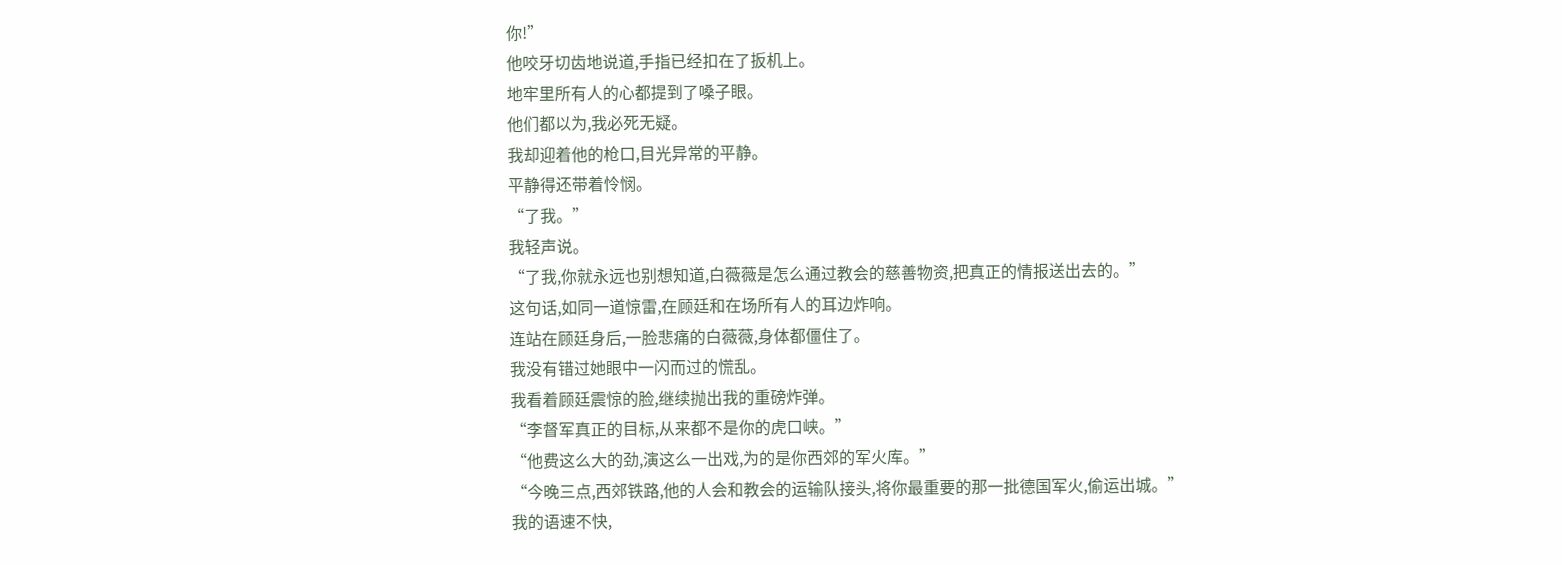你!”
他咬牙切齿地说道,手指已经扣在了扳机上。
地牢里所有人的心都提到了嗓子眼。
他们都以为,我必死无疑。
我却迎着他的枪口,目光异常的平静。
平静得还带着怜悯。
“了我。”
我轻声说。
“了我,你就永远也别想知道,白薇薇是怎么通过教会的慈善物资,把真正的情报送出去的。”
这句话,如同一道惊雷,在顾廷和在场所有人的耳边炸响。
连站在顾廷身后,一脸悲痛的白薇薇,身体都僵住了。
我没有错过她眼中一闪而过的慌乱。
我看着顾廷震惊的脸,继续抛出我的重磅炸弹。
“李督军真正的目标,从来都不是你的虎口峡。”
“他费这么大的劲,演这么一出戏,为的是你西郊的军火库。”
“今晚三点,西郊铁路,他的人会和教会的运输队接头,将你最重要的那一批德国军火,偷运出城。”
我的语速不快,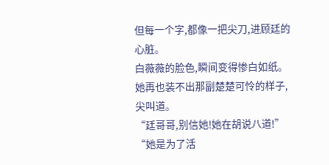但每一个字,都像一把尖刀,进顾廷的心脏。
白薇薇的脸色,瞬间变得惨白如纸。
她再也装不出那副楚楚可怜的样子,尖叫道。
“廷哥哥,别信她!她在胡说八道!”
“她是为了活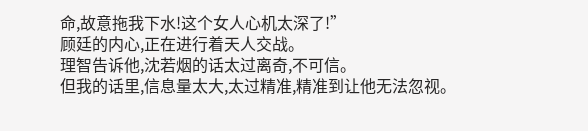命,故意拖我下水!这个女人心机太深了!”
顾廷的内心,正在进行着天人交战。
理智告诉他,沈若烟的话太过离奇,不可信。
但我的话里,信息量太大,太过精准,精准到让他无法忽视。